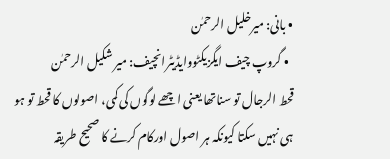• بانی: میرخلیل الرحمٰن
  • گروپ چیف ایگزیکٹووایڈیٹرانچیف: میر شکیل الرحمٰن
قحط الرجال تو سناتھا یعنی اچھے لوگوں کی کمی، اصولوں کا قحط تو ہو ہی نہیں سکتا کیونکہ ہر اصول اورکام کرنے کا صحیح طریقہ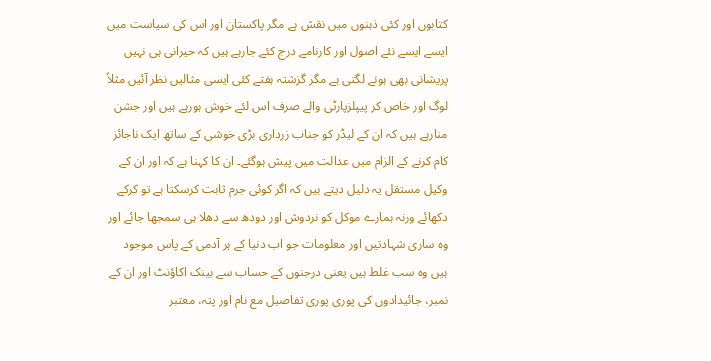کتابوں اور کئی ذہنوں میں نقش ہے مگر پاکستان اور اس کی سیاست میں ایسے ایسے نئے اصول اور کارنامے درج کئے جارہے ہیں کہ حیرانی ہی نہیں پریشانی بھی ہونے لگتی ہے مگر گزشتہ ہفتے کئی ایسی مثالیں نظر آئیں مثلاً لوگ اور خاص کر پیپلزپارٹی والے صرف اس لئے خوش ہورہے ہیں اور جشن منارہے ہیں کہ ان کے لیڈر کو جناب زرداری بڑی خوشی کے ساتھ ایک ناجائز کام کرنے کے الزام میں عدالت میں پیش ہوگئے۔ ان کا کہنا ہے کہ اور ان کے وکیل مستقل یہ دلیل دیتے ہیں کہ اگر کوئی جرم ثابت کرسکتا ہے تو کرکے دکھائے ورنہ ہمارے موکل کو نردوش اور دودھ سے دھلا ہی سمجھا جائے اور وہ ساری شہادتیں اور معلومات جو اب دنیا کے ہر آدمی کے پاس موجود ہیں وہ سب غلط ہیں یعنی درجنوں کے حساب سے بینک اکاؤنٹ اور ان کے نمبر، جائیدادوں کی پوری پوری تفاصیل مع نام اور پتہ، معتبر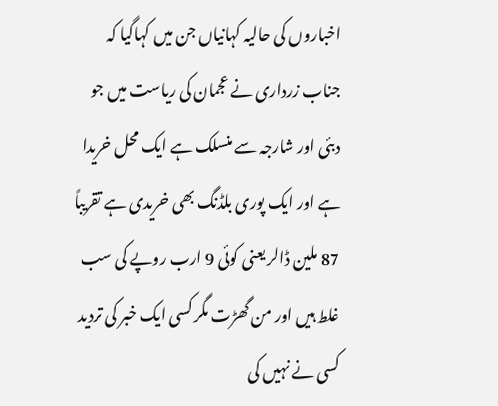اخباروں کی حالیہ کہانیاں جن میں کہاگیا کہ جناب زرداری نے عجمان کی ریاست میں جو دبئی اور شارجہ سے منسلک ہے ایک محل خریدا ہے اور ایک پوری بلڈنگ بھی خریدی ہے تقریباً 87 ملین ڈالر یعنی کوئی 9 ارب روپے کی سب غلط ہیں اور من گھڑت مگر کسی ایک خبر کی تردید کسی نے نہیں کی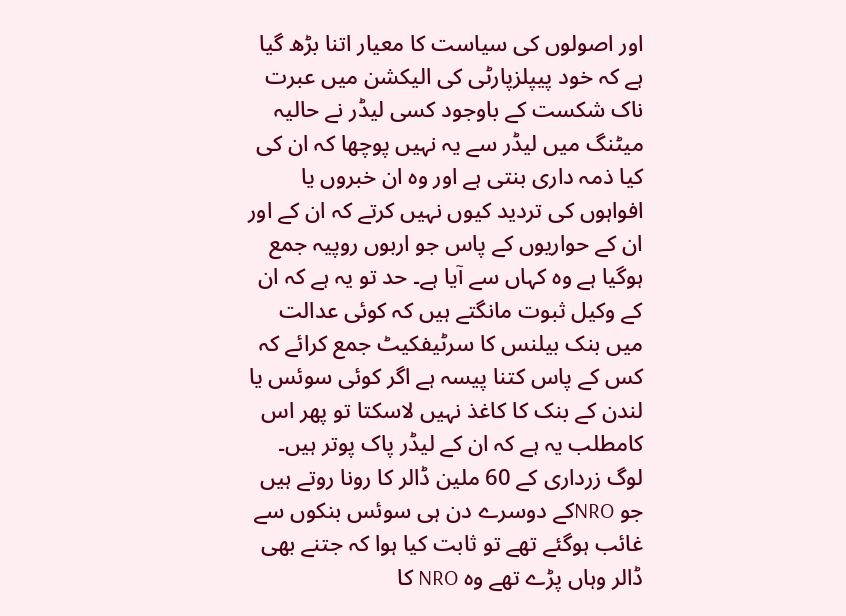اور اصولوں کی سیاست کا معیار اتنا بڑھ گیا ہے کہ خود پیپلزپارٹی کی الیکشن میں عبرت ناک شکست کے باوجود کسی لیڈر نے حالیہ میٹنگ میں لیڈر سے یہ نہیں پوچھا کہ ان کی کیا ذمہ داری بنتی ہے اور وہ ان خبروں یا افواہوں کی تردید کیوں نہیں کرتے کہ ان کے اور ان کے حواریوں کے پاس جو اربوں روپیہ جمع ہوگیا ہے وہ کہاں سے آیا ہے۔ حد تو یہ ہے کہ ان کے وکیل ثبوت مانگتے ہیں کہ کوئی عدالت میں بنک بیلنس کا سرٹیفکیٹ جمع کرائے کہ کس کے پاس کتنا پیسہ ہے اگر کوئی سوئس یا لندن کے بنک کا کاغذ نہیں لاسکتا تو پھر اس کامطلب یہ ہے کہ ان کے لیڈر پاک پوتر ہیں۔ لوگ زرداری کے 60 ملین ڈالر کا رونا روتے ہیں جو NROکے دوسرے دن ہی سوئس بنکوں سے غائب ہوگئے تھے تو ثابت کیا ہوا کہ جتنے بھی ڈالر وہاں پڑے تھے وہ NRO کا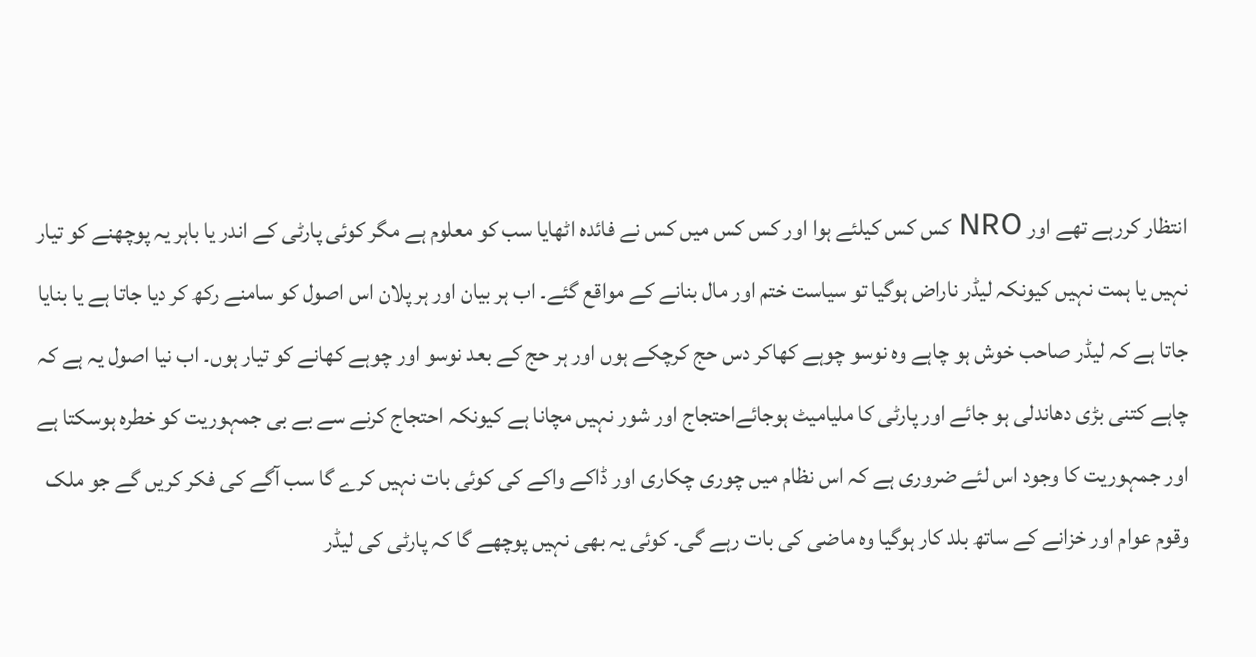انتظار کررہے تھے اور NRO کس کس کیلئے ہوا اور کس کس میں کس نے فائدہ اٹھایا سب کو معلوم ہے مگر کوئی پارٹی کے اندر یا باہر یہ پوچھنے کو تیار نہیں یا ہمت نہیں کیونکہ لیڈر ناراض ہوگیا تو سیاست ختم اور مال بنانے کے مواقع گئے۔ اب ہر بیان اور ہر پلان اس اصول کو سامنے رکھ کر دیا جاتا ہے یا بنایا جاتا ہے کہ لیڈر صاحب خوش ہو چاہے وہ نوسو چوہے کھاکر دس حج کرچکے ہوں اور ہر حج کے بعد نوسو اور چوہے کھانے کو تیار ہوں۔ اب نیا اصول یہ ہے کہ چاہے کتنی بڑی دھاندلی ہو جائے اور پارٹی کا ملیامیٹ ہوجائےاحتجاج اور شور نہیں مچانا ہے کیونکہ احتجاج کرنے سے بے بی جمہوریت کو خطرہ ہوسکتا ہے اور جمہوریت کا وجود اس لئے ضروری ہے کہ اس نظام میں چوری چکاری اور ڈاکے واکے کی کوئی بات نہیں کرے گا سب آگے کی فکر کریں گے جو ملک وقوم عوام اور خزانے کے ساتھ بلد کار ہوگیا وہ ماضی کی بات رہے گی۔ کوئی یہ بھی نہیں پوچھے گا کہ پارٹی کی لیڈر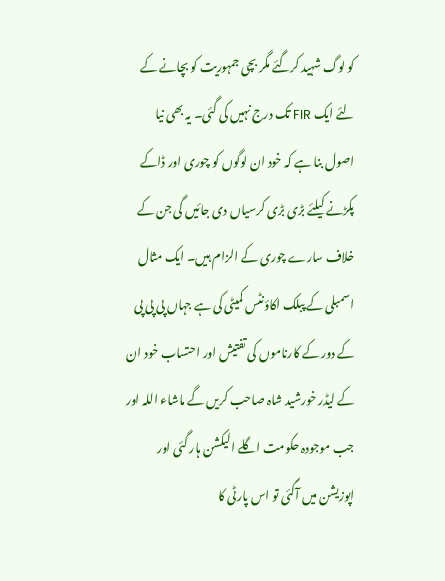کو لوگ شہید کرگئے مگر بچی جمہوریت کو بچانے کے لئے ایک FIR تک درج نہیں کی گئی۔ یہ بھی نیا اصول بنا ہے کہ خود ان لوگوں کو چوری اور ڈاکے پکڑنے کیلئے بڑی بڑی کرسیاں دی جائیں گی جن کے خلاف سارے چوری کے الزام ہیں۔ ایک مثال اسمبلی کے پبلک اکاؤنٹس کمیٹی کی ہے جہاں پی پی پی کے دور کے کارناموں کی تفتیش اور احتساب خود ان کے لیڈر خورشید شاہ صاحب کریں گے ماشاء اللہ اور جب موجودہ حکومت اگلے الیکشن ہار گئی اور اپوزیشن میں آگئی تو اس پارٹی کا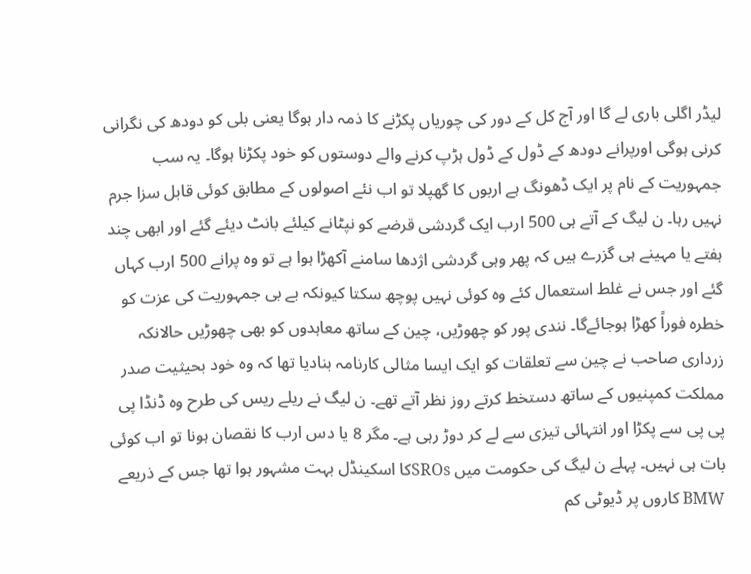لیڈر اگلی باری لے گا اور آج کل کے دور کی چوریاں پکڑنے کا ذمہ دار ہوگا یعنی بلی کو دودھ کی نگرانی کرنی ہوگی اورپرانے دودھ کے ڈول کے ڈول ہڑپ کرنے والے دوستوں کو خود پکڑنا ہوگا۔ یہ سب جمہوریت کے نام پر ایک ڈھونگ ہے اربوں کا گھپلا تو اب نئے اصولوں کے مطابق کوئی قابل سزا جرم نہیں رہا۔ ن لیگ کے آتے ہی 500 ارب ایک گردشی قرضے کو نپٹانے کیلئے بانٹ دیئے گئے اور ابھی چند ہفتے یا مہینے ہی گزرے ہیں کہ پھر وہی گردشی اژدھا سامنے آکھڑا ہوا ہے تو وہ پرانے 500 ارب کہاں گئے اور جس نے غلط استعمال کئے وہ کوئی نہیں پوچھ سکتا کیونکہ بے بی جمہوریت کی عزت کو خطرہ فوراً کھڑا ہوجائےگا۔ نندی پور کو چھوڑیں، چین کے ساتھ معاہدوں کو بھی چھوڑیں حالانکہ زرداری صاحب نے چین سے تعلقات کو ایک ایسا مثالی کارنامہ بنادیا تھا کہ وہ خود بحیثیت صدر مملکت کمپنیوں کے ساتھ دستخط کرتے روز نظر آتے تھے۔ ن لیگ نے ریلے ریس کی طرح وہ ڈنڈا پی پی پی سے پکڑا اور انتہائی تیزی سے لے کر دوڑ رہی ہے۔ مگر 8 یا دس ارب کا نقصان ہونا تو اب کوئی بات ہی نہیں۔ پہلے ن لیگ کی حکومت میں SROsکا اسکینڈل بہت مشہور ہوا تھا جس کے ذریعے BMW کاروں پر ڈیوٹی کم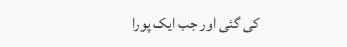کی گئی اور جب ایک پورا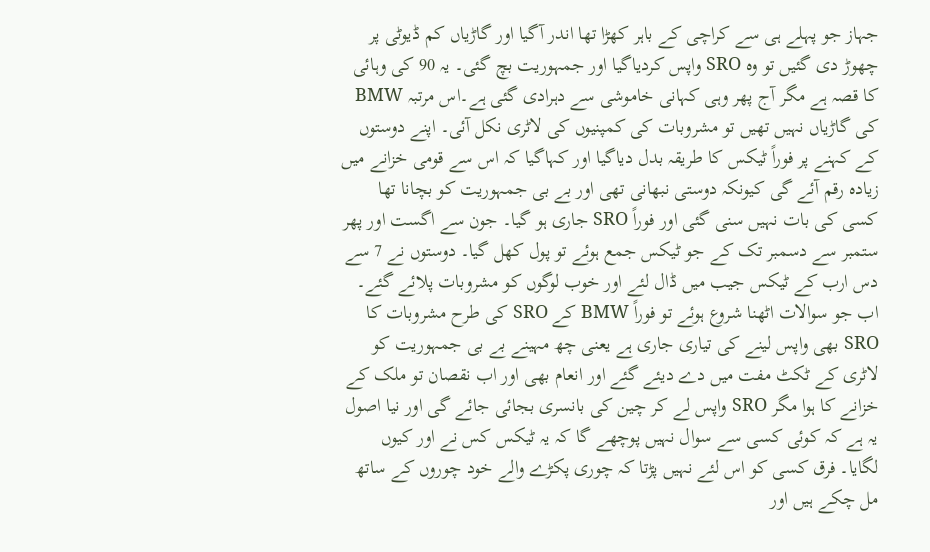جہاز جو پہلے ہی سے کراچی کے باہر کھڑا تھا اندر آگیا اور گاڑیاں کم ڈیوٹی پر چھوڑ دی گئیں تو وہ SRO واپس کردیاگیا اور جمہوریت بچ گئی۔ یہ 90 کی وہائی کا قصہ ہے مگر آج پھر وہی کہانی خاموشی سے دہرادی گئی ہے۔اس مرتبہ BMW کی گاڑیاں نہیں تھیں تو مشروبات کی کمپنیوں کی لاٹری نکل آئی۔ اپنے دوستوں کے کہنے پر فوراً ٹیکس کا طریقہ بدل دیاگیا اور کہاگیا کہ اس سے قومی خزانے میں زیادہ رقم آئے گی کیونکہ دوستی نبھانی تھی اور بے بی جمہوریت کو بچانا تھا کسی کی بات نہیں سنی گئی اور فوراً SRO جاری ہو گیا۔ جون سے اگست اور پھر ستمبر سے دسمبر تک کے جو ٹیکس جمع ہوئے تو پول کھل گیا۔ دوستوں نے 7 سے دس ارب کے ٹیکس جیب میں ڈال لئے اور خوب لوگوں کو مشروبات پلائے گئے۔ اب جو سوالات اٹھنا شروع ہوئے تو فوراً BMW کے SRO کی طرح مشروبات کا SRO بھی واپس لینے کی تیاری جاری ہے یعنی چھ مہینے بے بی جمہوریت کو لاٹری کے ٹکٹ مفت میں دے دیئے گئے اور انعام بھی اور اب نقصان تو ملک کے خزانے کا ہوا مگر SRO واپس لے کر چین کی بانسری بجائی جائے گی اور نیا اصول یہ ہے کہ کوئی کسی سے سوال نہیں پوچھے گا کہ یہ ٹیکس کس نے اور کیوں لگایا۔ فرق کسی کو اس لئے نہیں پڑتا کہ چوری پکڑے والے خود چوروں کے ساتھ مل چکے ہیں اور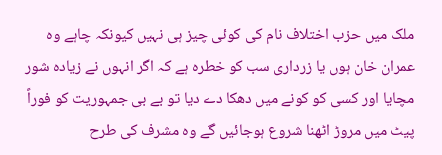ملک میں حزب اختلاف نام کی کوئی چیز ہی نہیں کیونکہ چاہے وہ عمران خان ہوں یا زرداری سب کو خطرہ ہے کہ اگر انہوں نے زیادہ شور مچایا اور کسی کو کونے میں دھکا دے دیا تو بے بی جمہوریت کو فوراً پیٹ میں مروڑ اٹھنا شروع ہوجائیں گے وہ مشرف کی طرح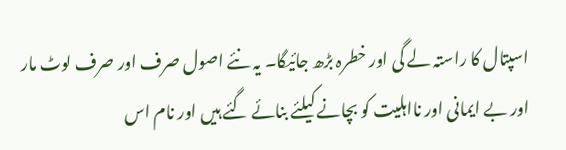اسپتال کا راستہ لے گی اور خطرہ بڑھ جائیگا۔ یہ نئے اصول صرف اور صرف لوٹ مار اور بے ایمانی اور نااہلیت کو بچانے کیلئے بنائے گئے ہیں اور نام اس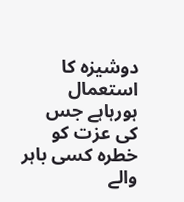دوشیزہ کا استعمال ہورہاہے جس کی عزت کو خطرہ کسی باہر والے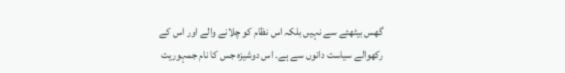گھس بیٹھئے سے نہیں بلکہ اس نظام کو چلانے والے اور اس کے رکھوالے سیاست دانوں سے ہے۔ اس دوشیزہ جس کا نام جمہوریت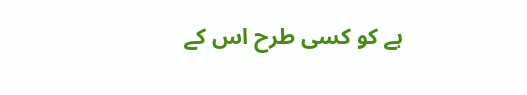ہے کو کسی طرح اس کے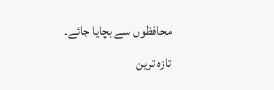محافظوں سے بچایا جائے۔
تازہ ترین